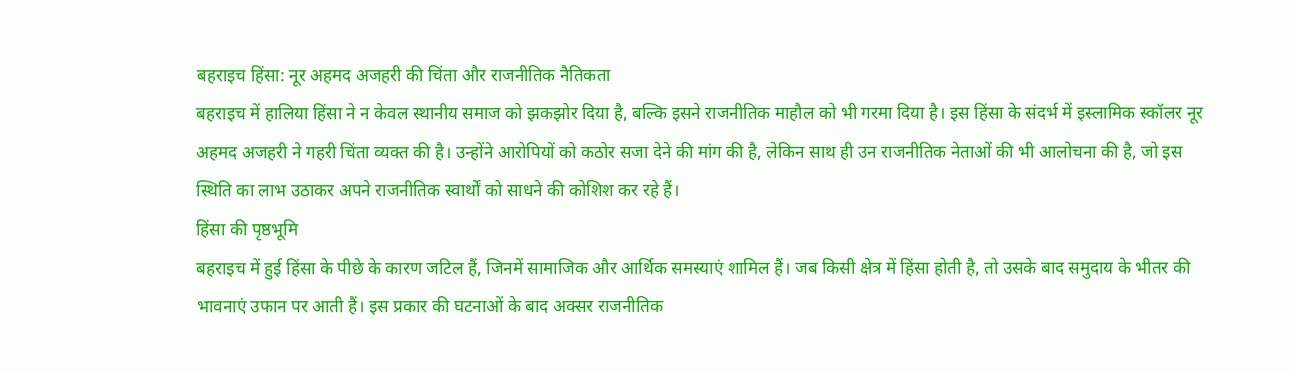बहराइच हिंसा: नूर अहमद अजहरी की चिंता और राजनीतिक नैतिकता
बहराइच में हालिया हिंसा ने न केवल स्थानीय समाज को झकझोर दिया है, बल्कि इसने राजनीतिक माहौल को भी गरमा दिया है। इस हिंसा के संदर्भ में इस्लामिक स्कॉलर नूर अहमद अजहरी ने गहरी चिंता व्यक्त की है। उन्होंने आरोपियों को कठोर सजा देने की मांग की है, लेकिन साथ ही उन राजनीतिक नेताओं की भी आलोचना की है, जो इस स्थिति का लाभ उठाकर अपने राजनीतिक स्वार्थों को साधने की कोशिश कर रहे हैं।
हिंसा की पृष्ठभूमि
बहराइच में हुई हिंसा के पीछे के कारण जटिल हैं, जिनमें सामाजिक और आर्थिक समस्याएं शामिल हैं। जब किसी क्षेत्र में हिंसा होती है, तो उसके बाद समुदाय के भीतर की भावनाएं उफान पर आती हैं। इस प्रकार की घटनाओं के बाद अक्सर राजनीतिक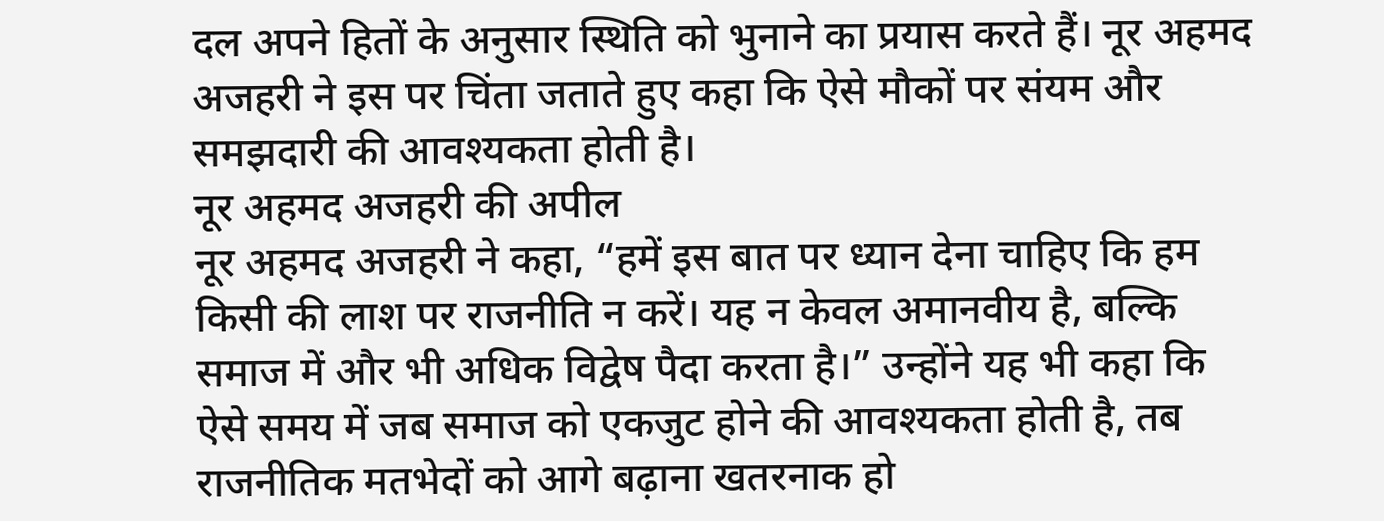दल अपने हितों के अनुसार स्थिति को भुनाने का प्रयास करते हैं। नूर अहमद अजहरी ने इस पर चिंता जताते हुए कहा कि ऐसे मौकों पर संयम और समझदारी की आवश्यकता होती है।
नूर अहमद अजहरी की अपील
नूर अहमद अजहरी ने कहा, “हमें इस बात पर ध्यान देना चाहिए कि हम किसी की लाश पर राजनीति न करें। यह न केवल अमानवीय है, बल्कि समाज में और भी अधिक विद्वेष पैदा करता है।” उन्होंने यह भी कहा कि ऐसे समय में जब समाज को एकजुट होने की आवश्यकता होती है, तब राजनीतिक मतभेदों को आगे बढ़ाना खतरनाक हो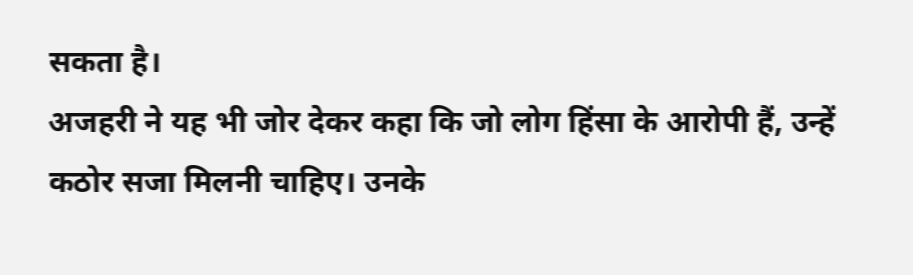सकता है।
अजहरी ने यह भी जोर देकर कहा कि जो लोग हिंसा के आरोपी हैं, उन्हें कठोर सजा मिलनी चाहिए। उनके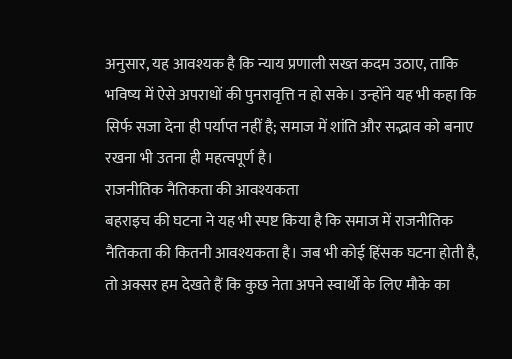अनुसार, यह आवश्यक है कि न्याय प्रणाली सख्त कदम उठाए, ताकि भविष्य में ऐसे अपराधों की पुनरावृत्ति न हो सके। उन्होंने यह भी कहा कि सिर्फ सजा देना ही पर्याप्त नहीं है; समाज में शांति और सद्भाव को बनाए रखना भी उतना ही महत्वपूर्ण है।
राजनीतिक नैतिकता की आवश्यकता
बहराइच की घटना ने यह भी स्पष्ट किया है कि समाज में राजनीतिक नैतिकता की कितनी आवश्यकता है। जब भी कोई हिंसक घटना होती है, तो अक्सर हम देखते हैं कि कुछ नेता अपने स्वार्थों के लिए मौके का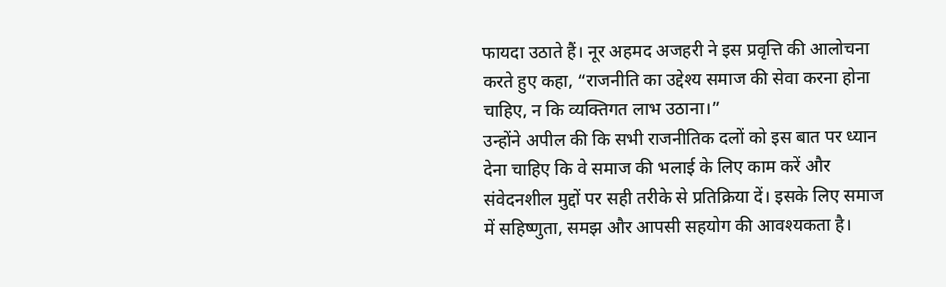फायदा उठाते हैं। नूर अहमद अजहरी ने इस प्रवृत्ति की आलोचना करते हुए कहा, “राजनीति का उद्देश्य समाज की सेवा करना होना चाहिए, न कि व्यक्तिगत लाभ उठाना।”
उन्होंने अपील की कि सभी राजनीतिक दलों को इस बात पर ध्यान देना चाहिए कि वे समाज की भलाई के लिए काम करें और संवेदनशील मुद्दों पर सही तरीके से प्रतिक्रिया दें। इसके लिए समाज में सहिष्णुता, समझ और आपसी सहयोग की आवश्यकता है।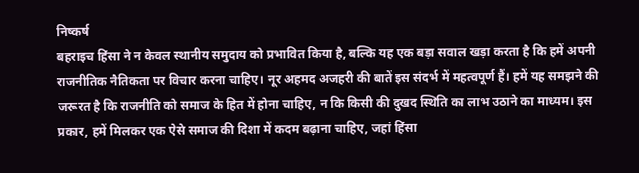निष्कर्ष
बहराइच हिंसा ने न केवल स्थानीय समुदाय को प्रभावित किया है, बल्कि यह एक बड़ा सवाल खड़ा करता है कि हमें अपनी राजनीतिक नैतिकता पर विचार करना चाहिए। नूर अहमद अजहरी की बातें इस संदर्भ में महत्वपूर्ण हैं। हमें यह समझने की जरूरत है कि राजनीति को समाज के हित में होना चाहिए, न कि किसी की दुखद स्थिति का लाभ उठाने का माध्यम। इस प्रकार, हमें मिलकर एक ऐसे समाज की दिशा में कदम बढ़ाना चाहिए, जहां हिंसा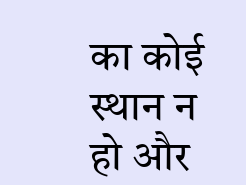का कोई स्थान न हो और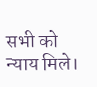सभी को न्याय मिले।